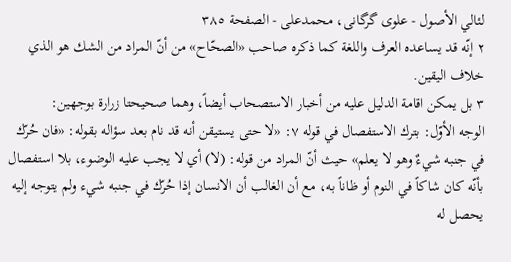لئالي الأصول - علوی گرگانی، محمدعلی - الصفحة ٣٨٥
٢ إنّه قد يساعده العرف واللغة كما ذكره صاحب «الصحّاح» من أنّ المراد من الشك هو الذي خلاف اليقين.
٣ بل يمكن اقامة الدليل عليه من أخبار الاستصحاب أيضاً، وهما صحيحتا زرارة بوجهين:
الوجه الأوّل: بترك الاستفصال في قوله ٧: «لا حتى يستيقن أنه قد نام بعد سؤاله بقوله: «فان حُرّك في جنبه شيءٌ وهو لا يعلم» حيث أنّ المراد من قوله: (لا) أي لا يجب عليه الوضوء، بلا استفصال بأنّه كان شاكاً في النوم أو ظاناً به، مع أن الغالب أن الانسان إذا حُرّك في جنبه شيء ولم يتوجه إليه يحصل له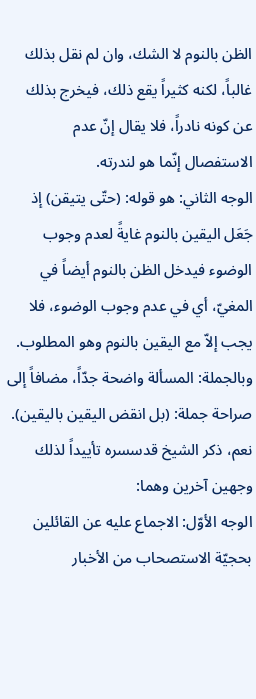الظن بالنوم لا الشك، وان لم نقل بذلك غالباً، لكنه كثيراً يقع ذلك، فيخرج بذلك عن كونه نادراً، فلا يقال إنّ عدم الاستفصال إنّما هو لندرته.
الوجه الثاني: هو قوله: (حتّى يتيقن) إذ جَعَل اليقين بالنوم غايةً لعدم وجوب الوضوء فيدخل الظن بالنوم أيضاً في المغيّ، أي في عدم وجوب الوضوء، فلا يجب إلاّ مع اليقين بالنوم وهو المطلوب.
وبالجملة: المسألة واضحة جدّاً، مضافاً إلى صراحة جملة: (بل انقض اليقين باليقين).
نعم، ذكر الشيخ قدسسره تأييداً لذلك وجهين آخرين وهما:
الوجه الأوّل: الاجماع عليه عن القائلين بحجيّة الاستصحاب من الأخبار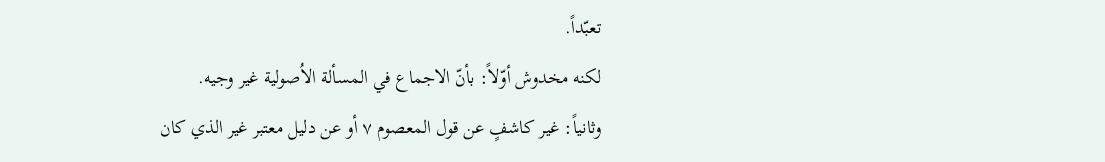تعبّداً.
لكنه مخدوش أوّلاً: بأنّ الاجماع في المسألة الاُصولية غير وجيه.
وثانياً: غير كاشفٍ عن قول المعصوم ٧ أو عن دليل معتبر غير الذي كان